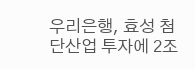우리은행, 효성 첨단산업 투자에 2조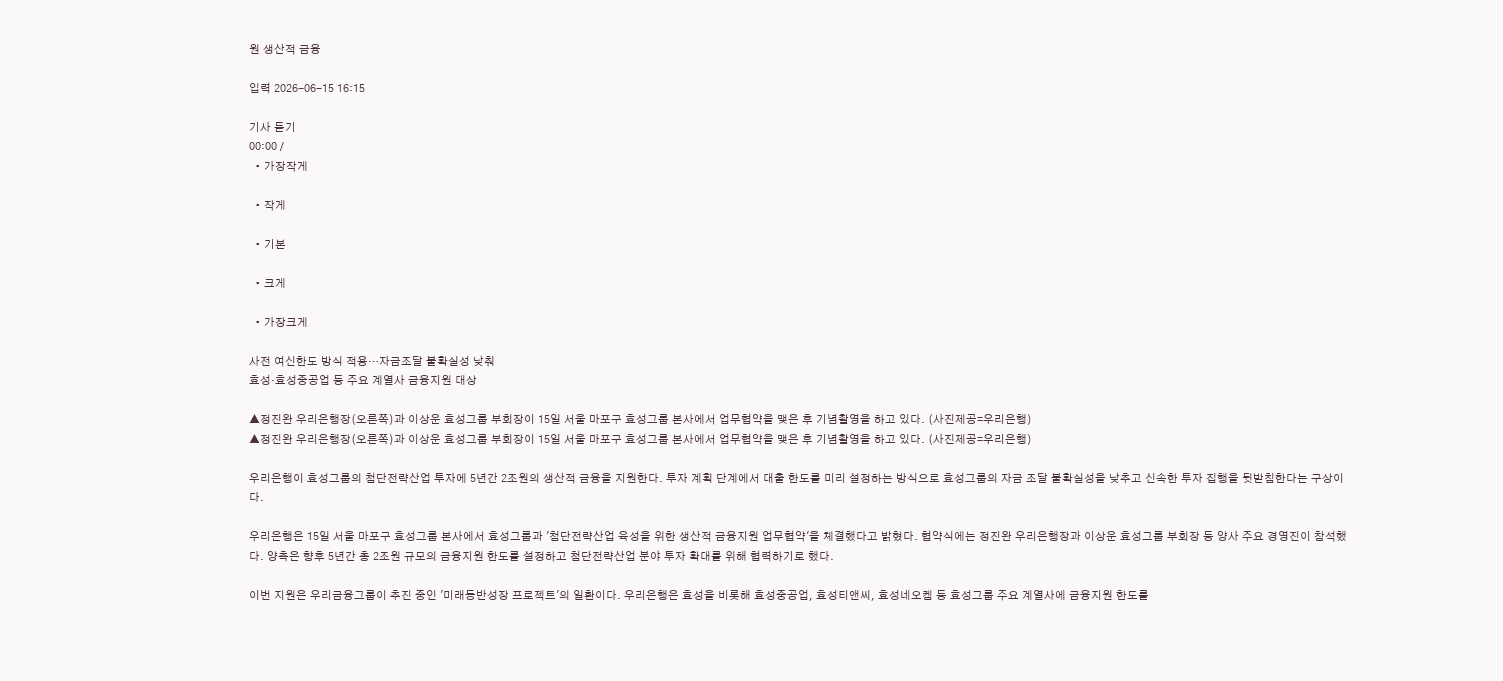원 생산적 금융

입력 2026-06-15 16:15

기사 듣기
00:00 /
  • 가장작게

  • 작게

  • 기본

  • 크게

  • 가장크게

사전 여신한도 방식 적용…자금조달 불확실성 낮춰
효성·효성중공업 등 주요 계열사 금융지원 대상

▲정진완 우리은행장(오른쪽)과 이상운 효성그룹 부회장이 15일 서울 마포구 효성그룹 본사에서 업무협약을 맺은 후 기념촬영을 하고 있다. (사진제공=우리은행)
▲정진완 우리은행장(오른쪽)과 이상운 효성그룹 부회장이 15일 서울 마포구 효성그룹 본사에서 업무협약을 맺은 후 기념촬영을 하고 있다. (사진제공=우리은행)

우리은행이 효성그룹의 첨단전략산업 투자에 5년간 2조원의 생산적 금융을 지원한다. 투자 계획 단계에서 대출 한도를 미리 설정하는 방식으로 효성그룹의 자금 조달 불확실성을 낮추고 신속한 투자 집행을 뒷받침한다는 구상이다.

우리은행은 15일 서울 마포구 효성그룹 본사에서 효성그룹과 '첨단전략산업 육성을 위한 생산적 금융지원 업무협약'을 체결했다고 밝혔다. 협약식에는 정진완 우리은행장과 이상운 효성그룹 부회장 등 양사 주요 경영진이 참석했다. 양측은 향후 5년간 총 2조원 규모의 금융지원 한도를 설정하고 첨단전략산업 분야 투자 확대를 위해 협력하기로 했다.

이번 지원은 우리금융그룹이 추진 중인 '미래동반성장 프로젝트'의 일환이다. 우리은행은 효성을 비롯해 효성중공업, 효성티앤씨, 효성네오켐 등 효성그룹 주요 계열사에 금융지원 한도를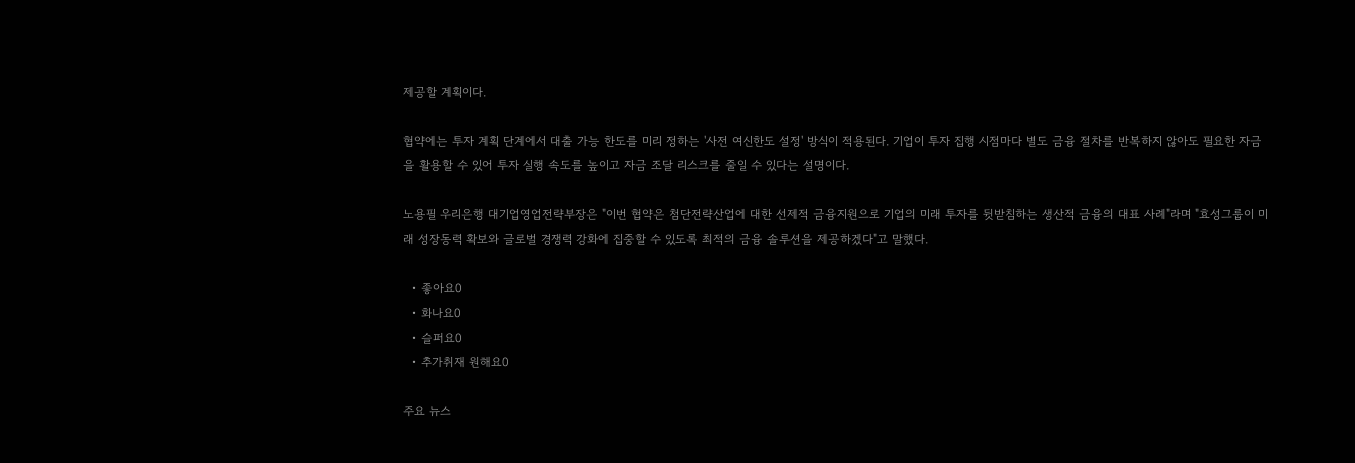제공할 계획이다.

협약에는 투자 계획 단계에서 대출 가능 한도를 미리 정하는 '사전 여신한도 설정' 방식이 적용된다. 기업이 투자 집행 시점마다 별도 금융 절차를 반복하지 않아도 필요한 자금을 활용할 수 있어 투자 실행 속도를 높이고 자금 조달 리스크를 줄일 수 있다는 설명이다.

노용필 우리은행 대기업영업전략부장은 "이번 협약은 첨단전략산업에 대한 선제적 금융지원으로 기업의 미래 투자를 뒷받침하는 생산적 금융의 대표 사례"라며 "효성그룹이 미래 성장동력 확보와 글로벌 경쟁력 강화에 집중할 수 있도록 최적의 금융 솔루션을 제공하겠다"고 말했다.

  • 좋아요0
  • 화나요0
  • 슬퍼요0
  • 추가취재 원해요0

주요 뉴스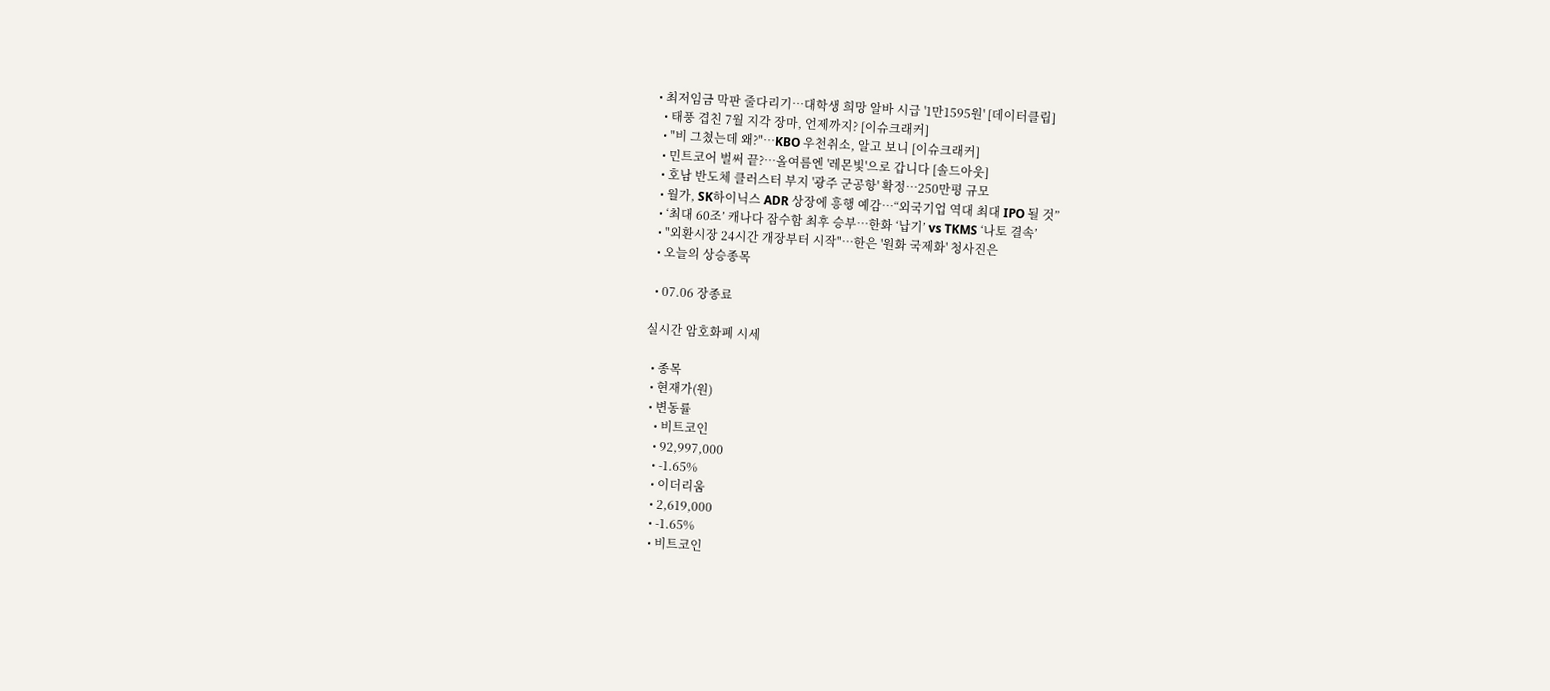• 최저임금 막판 줄다리기…대학생 희망 알바 시급 '1만1595원' [데이터클립]
  • 태풍 겹친 7월 지각 장마, 언제까지? [이슈크래커]
  • "비 그쳤는데 왜?"⋯KBO 우천취소, 알고 보니 [이슈크래커]
  • 민트코어 벌써 끝?⋯올여름엔 '레몬빛'으로 갑니다 [솔드아웃]
  • 호남 반도체 클러스터 부지 '광주 군공항' 확정…250만평 규모
  • 월가, SK하이닉스 ADR 상장에 흥행 예감…“외국기업 역대 최대 IPO 될 것”
  • ‘최대 60조’ 캐나다 잠수함 최후 승부…한화 ‘납기’ vs TKMS ‘나토 결속’
  • "외환시장 24시간 개장부터 시작"⋯한은 '원화 국제화' 청사진은
  • 오늘의 상승종목

  • 07.06 장종료

실시간 암호화폐 시세

  • 종목
  • 현재가(원)
  • 변동률
    • 비트코인
    • 92,997,000
    • -1.65%
    • 이더리움
    • 2,619,000
    • -1.65%
    • 비트코인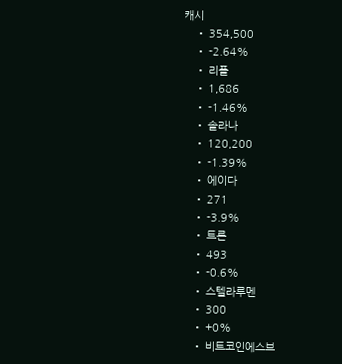캐시
    • 354,500
    • -2.64%
    • 리플
    • 1,686
    • -1.46%
    • 솔라나
    • 120,200
    • -1.39%
    • 에이다
    • 271
    • -3.9%
    • 트론
    • 493
    • -0.6%
    • 스텔라루멘
    • 300
    • +0%
    • 비트코인에스브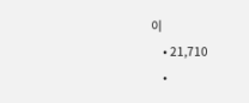이
    • 21,710
    •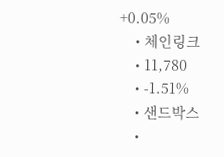+0.05%
    • 체인링크
    • 11,780
    • -1.51%
    • 샌드박스
    •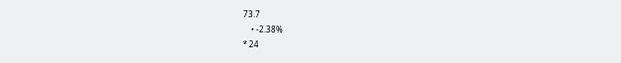73.7
    • -2.38%
* 24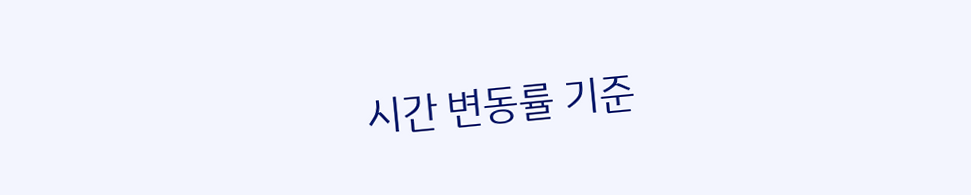시간 변동률 기준